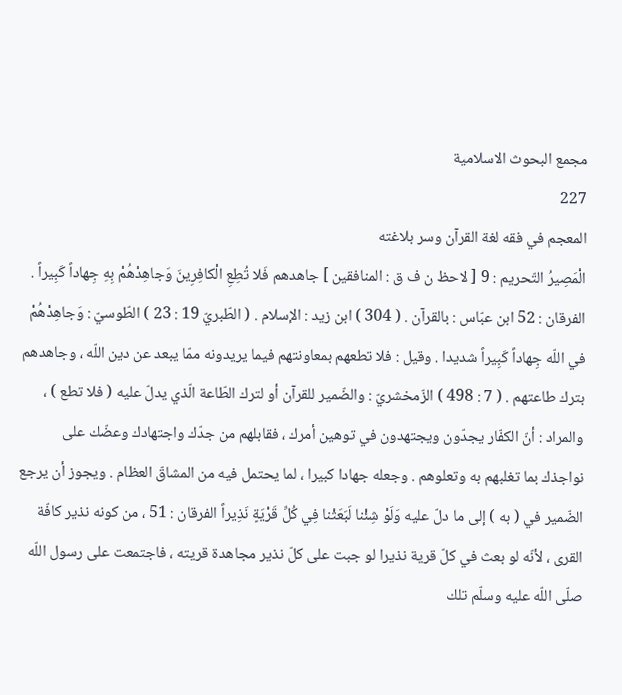مجمع البحوث الاسلامية
227
المعجم في فقه لغة القرآن وسر بلاغته
الْمَصِيرُ التّحريم : 9 [ لاحظ ن ف ق : المنافقين ] جاهدهم فَلا تُطِعِ الْكافِرِينَ وَجاهِدْهُمْ بِهِ جِهاداً كَبِيراً . الفرقان : 52 ابن عبّاس : بالقرآن . ( 304 ) ابن زيد : الإسلام . ( الطّبريّ 19 : 23 ) الطّوسيّ : وَجاهِدْهُمْ في اللّه جِهاداً كَبِيراً شديدا . وقيل : فلا تطعهم بمعاونتهم فيما يريدونه ممّا يبعد عن دين اللّه ، وجاهدهم بترك طاعتهم . ( 7 : 498 ) الزّمخشريّ : والضّمير للقرآن أو لترك الطّاعة الّذي يدلّ عليه ( فلا تطع ) ، والمراد : أنّ الكفّار يجدّون ويجتهدون في توهين أمرك ، فقابلهم من جدّك واجتهادك وعضّك على نواجذك بما تغلبهم به وتعلوهم . وجعله جهادا كبيرا ، لما يحتمل فيه من المشاقّ العظام . ويجوز أن يرجع الضّمير في ( به ) إلى ما دلّ عليه وَلَوْ شِئْنا لَبَعَثْنا فِي كُلِّ قَرْيَةٍ نَذِيراً الفرقان : 51 ، من كونه نذير كافّة القرى ، لأنّه لو بعث في كلّ قرية نذيرا لو جبت على كلّ نذير مجاهدة قريته ، فاجتمعت على رسول اللّه صلّى اللّه عليه وسلّم تلك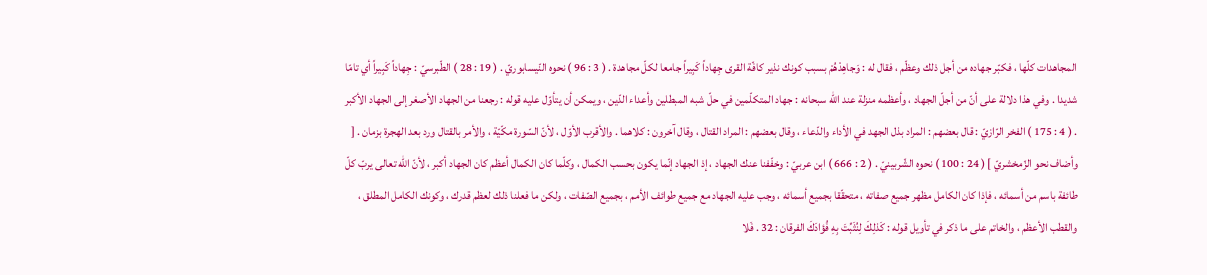المجاهدات كلّها ، فكبّر جهاده من أجل ذلك وعظّم ، فقال له : وَجاهِدْهُمْ بسبب كونك نذير كافّة القرى جِهاداً كَبِيراً جامعا لكلّ مجاهدة . ( 3 : 96 ) نحوه النّيسابوريّ . ( 19 : 28 ) الطّبرسيّ : جِهاداً كَبِيراً أي تامّا شديدا . وفي هذا دلالة على أنّ من أجلّ الجهاد ، وأعظمه منزلة عند اللّه سبحانه : جهاد المتكلّمين في حلّ شبه المبطلين وأعداء الدّين ، ويمكن أن يتأوّل عليه قوله : رجعنا من الجهاد الأصغر إلى الجهاد الأكبر . ( 4 : 175 ) الفخر الرّازيّ : قال بعضهم : المراد بذل الجهد في الأداء والدّعاء ، وقال بعضهم : المراد القتال ، وقال آخرون : كلاهما . والأقرب الأوّل ، لأنّ السّورة مكّيّة ، والأمر بالقتال ورد بعد الهجرة بزمان . [ وأضاف نحو الزّمخشريّ ] ( 24 : 100 ) نحوه الشّربينيّ . ( 2 : 666 ) ابن عربيّ : وخفّفنا عنك الجهاد ، إذ الجهاد إنّما يكون بحسب الكمال ، وكلّما كان الكمال أعظم كان الجهاد أكبر ، لأنّ اللّه تعالى يربّ كلّ طائفة باسم من أسمائه ، فإذا كان الكامل مظهر جميع صفاته ، متحقّقا بجميع أسمائه ، وجب عليه الجهاد مع جميع طوائف الأمم ، بجميع الصّفات ، ولكن ما فعلنا ذلك لعظم قدرك ، وكونك الكامل المطلق ، والقطب الأعظم ، والخاتم على ما ذكر في تأويل قوله : كَذلِكَ لِنُثَبِّتَ بِهِ فُؤادَكَ الفرقان : 32 . فَلا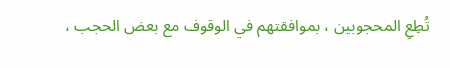تُطِعِ المحجوبين ، بموافقتهم في الوقوف مع بعض الحجب ،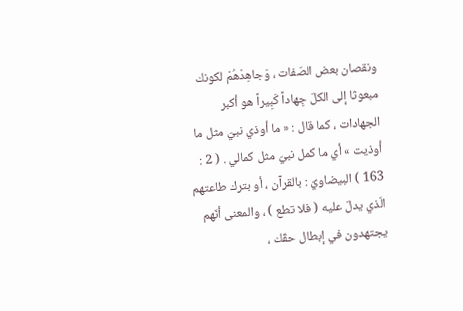ونقصان بعض الصّفات ، وَجاهِدْهُمْ لكونك مبعوثا إلى الكلّ جِهاداً كَبِيراً هو أكبر الجهادات ، كما قال : « ما أوذي نبيّ مثل ما أوذيت » أي ما كمل نبيّ مثل كمالي . ( 2 : 163 ) البيضاويّ : بالقرآن ، أو بترك طاعتهم الّذي يدلّ عليه ( فلا تطع ) ، والمعنى أنّهم يجتهدون في إبطال حقّك ،